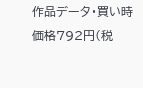作品データ・買い時
価格792円(税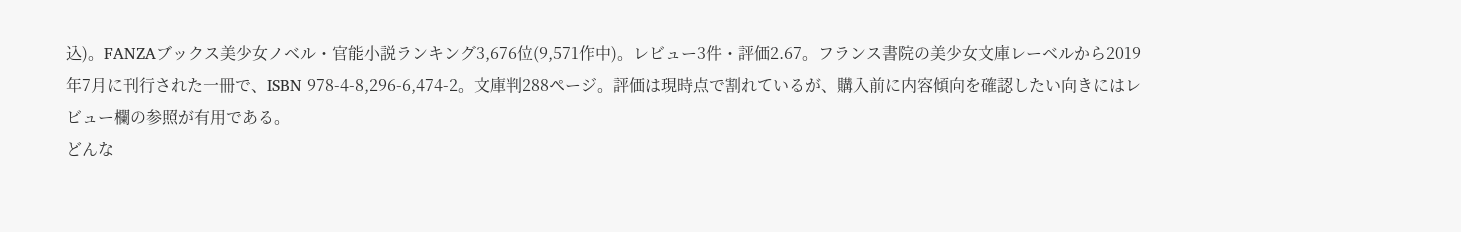込)。FANZAブックス美少女ノベル・官能小説ランキング3,676位(9,571作中)。レビュー3件・評価2.67。フランス書院の美少女文庫レーベルから2019年7月に刊行された一冊で、ISBN 978-4-8,296-6,474-2。文庫判288ページ。評価は現時点で割れているが、購入前に内容傾向を確認したい向きにはレビュー欄の参照が有用である。
どんな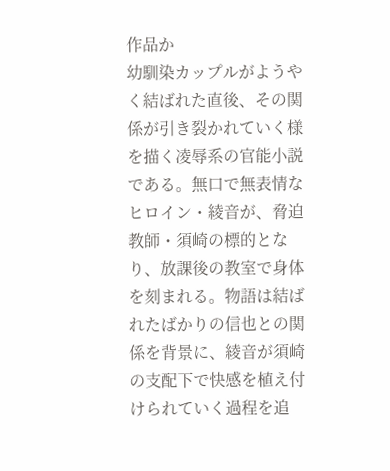作品か
幼馴染カップルがようやく結ばれた直後、その関係が引き裂かれていく様を描く凌辱系の官能小説である。無口で無表情なヒロイン・綾音が、脅迫教師・須崎の標的となり、放課後の教室で身体を刻まれる。物語は結ばれたばかりの信也との関係を背景に、綾音が須崎の支配下で快感を植え付けられていく過程を追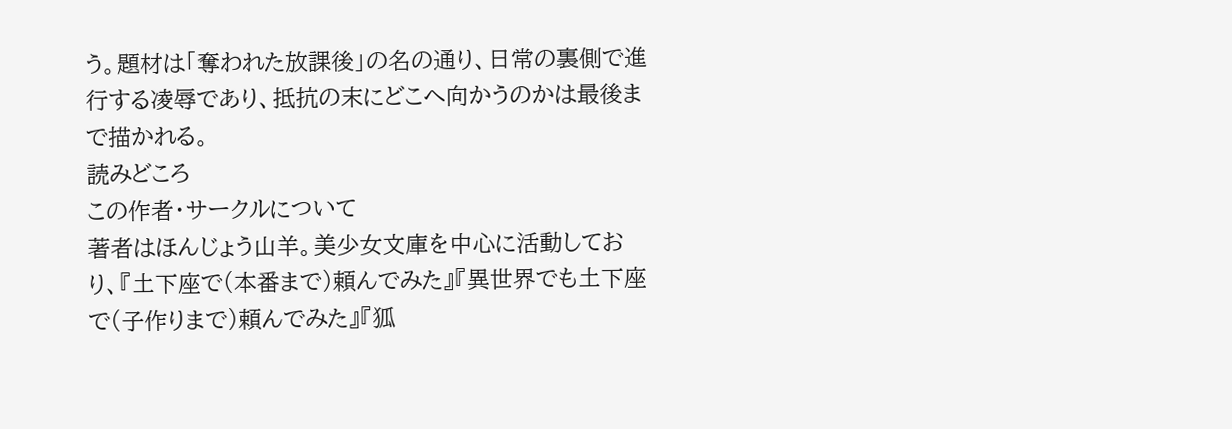う。題材は「奪われた放課後」の名の通り、日常の裏側で進行する凌辱であり、抵抗の末にどこへ向かうのかは最後まで描かれる。
読みどころ
この作者・サークルについて
著者はほんじょう山羊。美少女文庫を中心に活動しており、『土下座で(本番まで)頼んでみた』『異世界でも土下座で(子作りまで)頼んでみた』『狐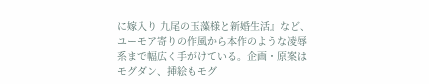に嫁入り 九尾の玉藻様と新婚生活』など、ユーモア寄りの作風から本作のような凌辱系まで幅広く手がけている。企画・原案はモグダン、挿絵もモグ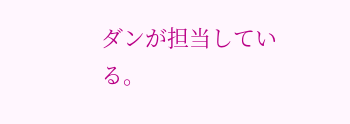ダンが担当している。